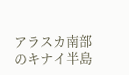アラスカ南部のキナイ半島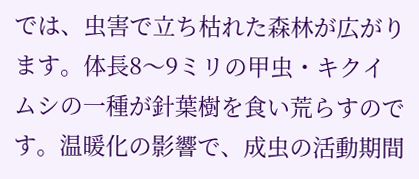では、虫害で立ち枯れた森林が広がります。体長8〜9ミリの甲虫・キクイムシの一種が針葉樹を食い荒らすのです。温暖化の影響で、成虫の活動期間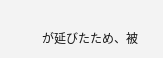が延びたため、被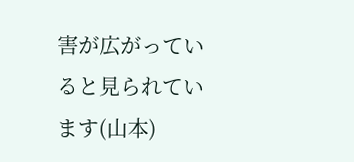害が広がっていると見られています(山本)